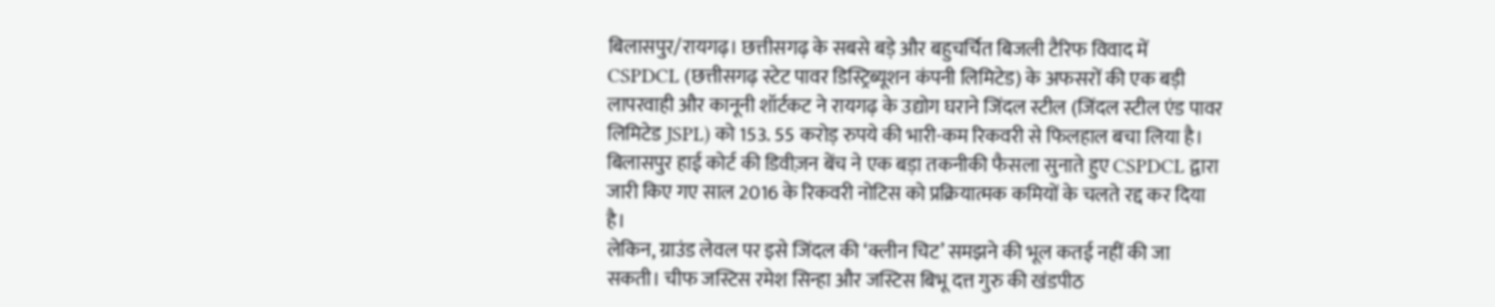बिलासपुर/रायगढ़। छत्तीसगढ़ के सबसे बड़े और बहुचर्चित बिजली टैरिफ विवाद में CSPDCL (छत्तीसगढ़ स्टेट पावर डिस्ट्रिब्यूशन कंपनी लिमिटेड) के अफसरों की एक बड़ी लापरवाही और कानूनी शॉर्टकट ने रायगढ़ के उद्योग घराने जिंदल स्टील (जिंदल स्टील एंड पावर लिमिटेड JSPL) को 153. 55 करोड़ रुपये की भारी-कम रिकवरी से फिलहाल बचा लिया है। बिलासपुर हाई कोर्ट की डिवीज़न बेंच ने एक बड़ा तकनीकी फैसला सुनाते हुए CSPDCL द्वारा जारी किए गए साल 2016 के रिकवरी नोटिस को प्रक्रियात्मक कमियों के चलते रद्द कर दिया है।
लेकिन, ग्राउंड लेवल पर इसे जिंदल की ‘क्लीन चिट’ समझने की भूल कतई नहीं की जा सकती। चीफ जस्टिस रमेश सिन्हा और जस्टिस बिभू दत्त गुरु की खंडपीठ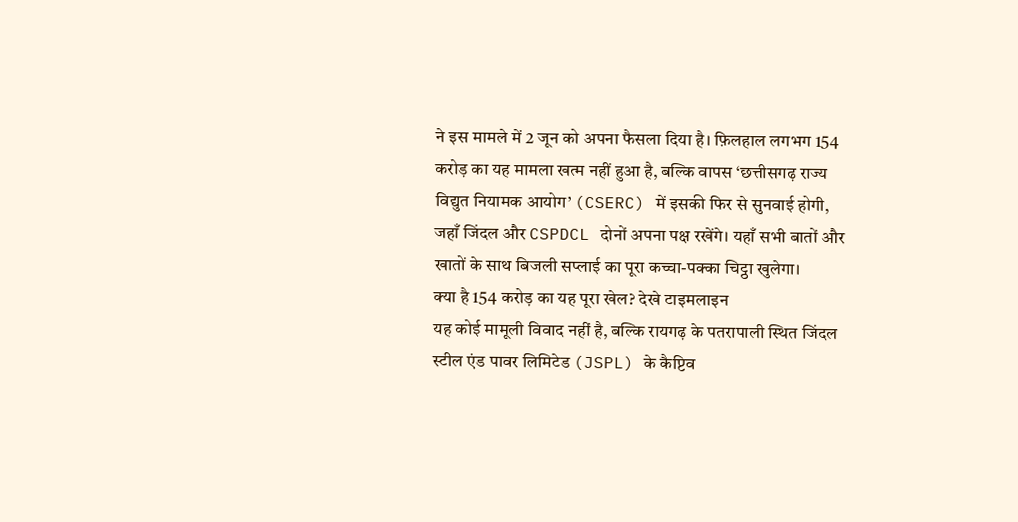ने इस मामले में 2 जून को अपना फैसला दिया है। फ़िलहाल लगभग 154 करोड़ का यह मामला खत्म नहीं हुआ है, बल्कि वापस ‘छत्तीसगढ़ राज्य विद्युत नियामक आयोग’ (CSERC) में इसकी फिर से सुनवाई होगी, जहाँ जिंदल और CSPDCL दोनों अपना पक्ष रखेंगे। यहाँ सभी बातों और खातों के साथ बिजली सप्लाई का पूरा कच्चा-पक्का चिट्ठा खुलेगा।
क्या है 154 करोड़ का यह पूरा खेल? देखे टाइमलाइन
यह कोई मामूली विवाद नहीं है, बल्कि रायगढ़ के पतरापाली स्थित जिंदल स्टील एंड पावर लिमिटेड (JSPL) के कैप्टिव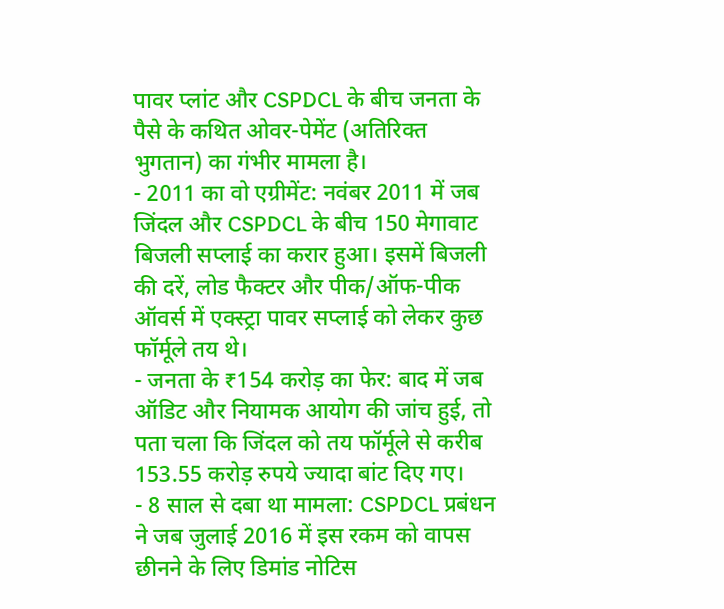पावर प्लांट और CSPDCL के बीच जनता के पैसे के कथित ओवर-पेमेंट (अतिरिक्त भुगतान) का गंभीर मामला है।
- 2011 का वो एग्रीमेंट: नवंबर 2011 में जब जिंदल और CSPDCL के बीच 150 मेगावाट बिजली सप्लाई का करार हुआ। इसमें बिजली की दरें, लोड फैक्टर और पीक/ऑफ-पीक ऑवर्स में एक्स्ट्रा पावर सप्लाई को लेकर कुछ फॉर्मूले तय थे।
- जनता के ₹154 करोड़ का फेर: बाद में जब ऑडिट और नियामक आयोग की जांच हुई, तो पता चला कि जिंदल को तय फॉर्मूले से करीब 153.55 करोड़ रुपये ज्यादा बांट दिए गए।
- 8 साल से दबा था मामला: CSPDCL प्रबंधन ने जब जुलाई 2016 में इस रकम को वापस छीनने के लिए डिमांड नोटिस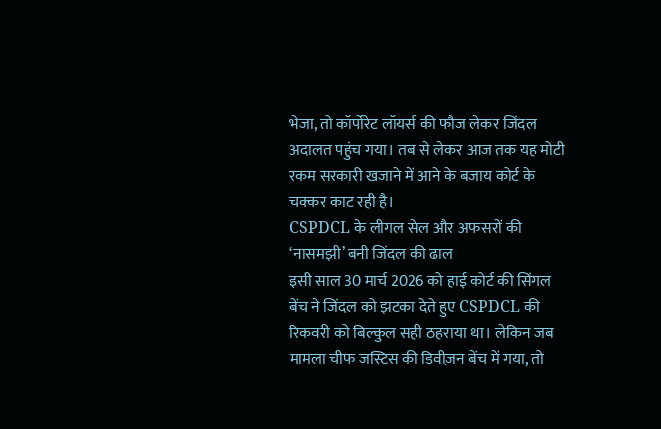भेजा, तो कॉर्पोरेट लॉयर्स की फौज लेकर जिंदल अदालत पहुंच गया। तब से लेकर आज तक यह मोटी रकम सरकारी खजाने में आने के बजाय कोर्ट के चक्कर काट रही है।
CSPDCL के लीगल सेल और अफसरों की ‘नासमझी’ बनी जिंदल की ढाल
इसी साल 30 मार्च 2026 को हाई कोर्ट की सिंगल बेंच ने जिंदल को झटका देते हुए CSPDCL की रिकवरी को बिल्कुल सही ठहराया था। लेकिन जब मामला चीफ जस्टिस की डिवीज़न बेंच में गया, तो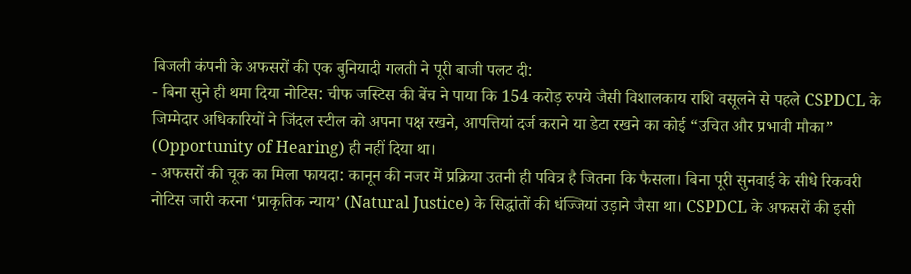बिजली कंपनी के अफसरों की एक बुनियादी गलती ने पूरी बाजी पलट दी:
- बिना सुने ही थमा दिया नोटिस: चीफ जस्टिस की बेंच ने पाया कि 154 करोड़ रुपये जैसी विशालकाय राशि वसूलने से पहले CSPDCL के जिम्मेदार अधिकारियों ने जिंदल स्टील को अपना पक्ष रखने, आपत्तियां दर्ज कराने या डेटा रखने का कोई “उचित और प्रभावी मौका” (Opportunity of Hearing) ही नहीं दिया था।
- अफसरों की चूक का मिला फायदा: कानून की नजर में प्रक्रिया उतनी ही पवित्र है जितना कि फैसला। बिना पूरी सुनवाई के सीधे रिकवरी नोटिस जारी करना ‘प्राकृतिक न्याय’ (Natural Justice) के सिद्धांतों की धंज्जियां उड़ाने जैसा था। CSPDCL के अफसरों की इसी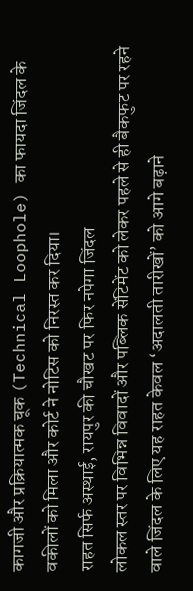कागजी और प्रक्रियात्मक चूक (Technical Loophole) का फायदा जिंदल के वकीलों को मिला और कोर्ट ने नोटिस को निरस्त कर दिया।
राहत सिर्फ अस्थाई, रायपुर की चौखट पर फिर नपेगा जिंदल
लोकल स्तर पर विभिन्न विवादों और पब्लिक सेंटिमेंट को लेकर पहले से ही बैकफुट पर रहने वाले जिंदल के लिए यह राहत केवल ‘अदालती तारीखों’ को आगे बढ़ाने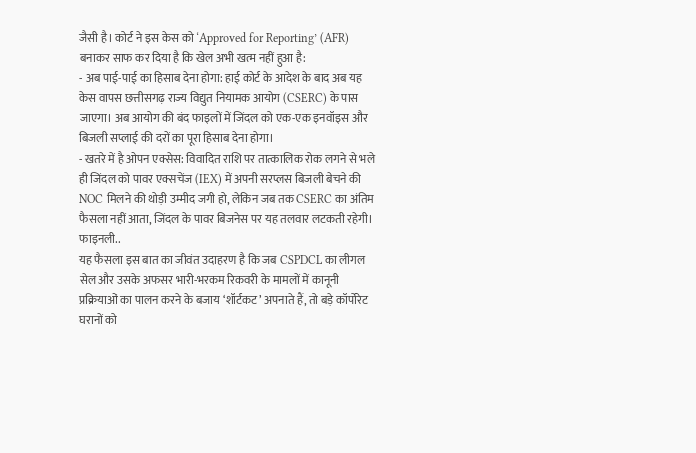जैसी है। कोर्ट ने इस केस को ‘Approved for Reporting’ (AFR) बनाकर साफ कर दिया है कि खेल अभी खत्म नहीं हुआ है:
- अब पाई-पाई का हिसाब देना होगा: हाई कोर्ट के आदेश के बाद अब यह केस वापस छत्तीसगढ़ राज्य विद्युत नियामक आयोग (CSERC) के पास जाएगा। अब आयोग की बंद फाइलों में जिंदल को एक-एक इनवॉइस और बिजली सप्लाई की दरों का पूरा हिसाब देना होगा।
- खतरे में है ओपन एक्सेस: विवादित राशि पर तात्कालिक रोक लगने से भले ही जिंदल को पावर एक्सचेंज (IEX) में अपनी सरप्लस बिजली बेचने की NOC मिलने की थोड़ी उम्मीद जगी हो, लेकिन जब तक CSERC का अंतिम फैसला नहीं आता, जिंदल के पावर बिजनेस पर यह तलवार लटकती रहेगी।
फाइनली..
यह फैसला इस बात का जीवंत उदाहरण है कि जब CSPDCL का लीगल सेल और उसके अफसर भारी-भरकम रिकवरी के मामलों में कानूनी प्रक्रियाओं का पालन करने के बजाय ‘शॉर्टकट’ अपनाते हैं, तो बड़े कॉर्पोरेट घरानों को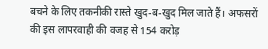बचने के लिए तकनीकी रास्ते खुद-ब-खुद मिल जाते हैं। अफसरों की इस लापरवाही की वजह से 154 करोड़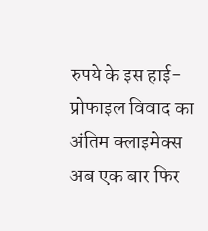रुपये के इस हाई-प्रोफाइल विवाद का अंतिम क्लाइमेक्स अब एक बार फिर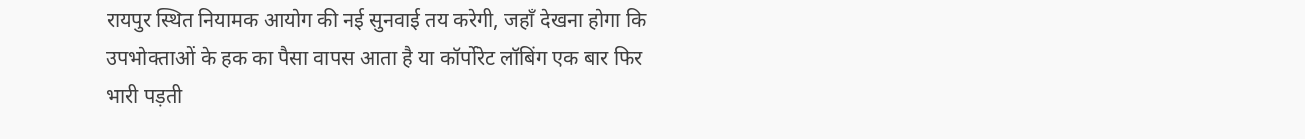रायपुर स्थित नियामक आयोग की नई सुनवाई तय करेगी, जहाँ देखना होगा कि उपभोक्ताओं के हक का पैसा वापस आता है या कॉर्पोरेट लॉबिंग एक बार फिर भारी पड़ती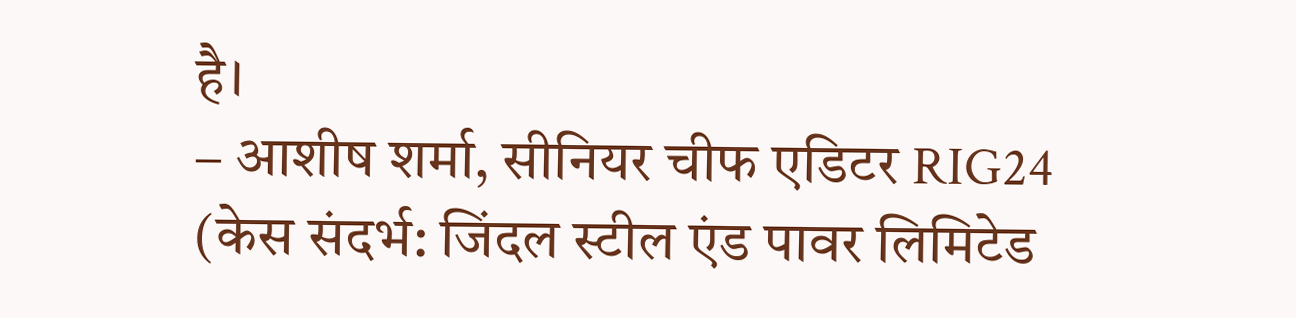है।
– आशीष शर्मा, सीनियर चीफ एडिटर RIG24
(केस संदर्भ: जिंदल स्टील एंड पावर लिमिटेड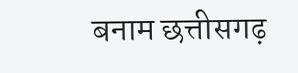बनाम छत्तीसगढ़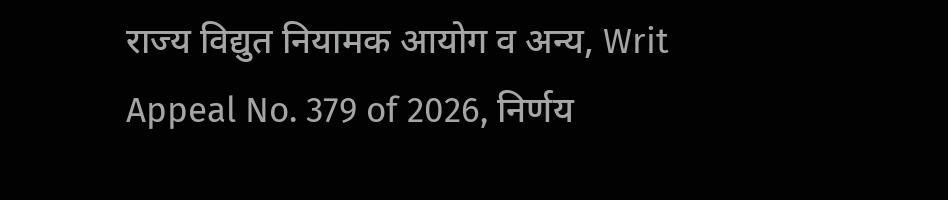राज्य विद्युत नियामक आयोग व अन्य, Writ Appeal No. 379 of 2026, निर्णय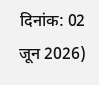दिनांक: 02 जून 2026)